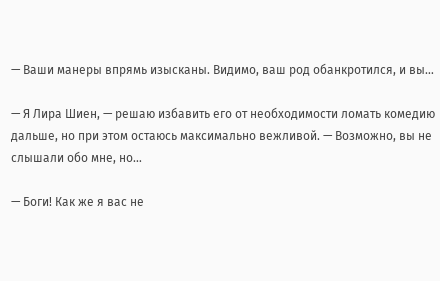— Ваши манеры впрямь изысканы. Видимо, ваш род обанкротился, и вы…

— Я Лира Шиен, — решаю избавить его от необходимости ломать комедию дальше, но при этом остаюсь максимально вежливой. — Возможно, вы не слышали обо мне, но…

— Боги! Как же я вас не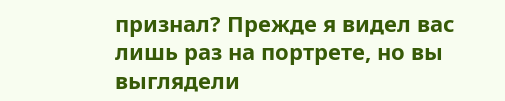признал? Прежде я видел вас лишь раз на портрете, но вы выглядели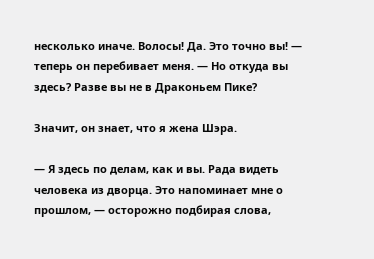несколько иначе. Волосы! Да. Это точно вы! — теперь он перебивает меня. — Но откуда вы здесь? Разве вы не в Драконьем Пике?

Значит, он знает, что я жена Шэра.

— Я здесь по делам, как и вы. Рада видеть человека из дворца. Это напоминает мне о прошлом, — осторожно подбирая слова,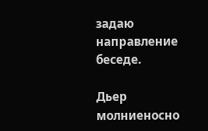задаю направление беседе.

Дьер молниеносно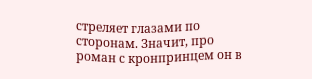стреляет глазами по сторонам. Значит, про роман с кронпринцем он в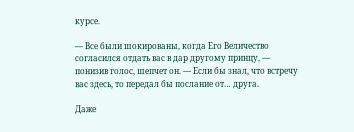курсе.

— Все были шокированы, когда Его Величество согласился отдать вас в дар другому принцу, — понизив голос, шепчет он. — Если бы знал, что встречу вас здесь, то передал бы послание от… друга.

Даже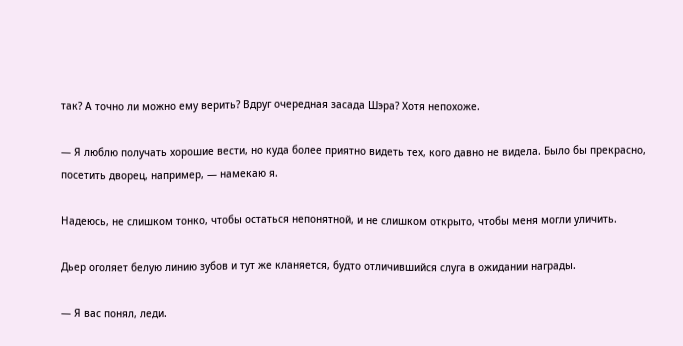так? А точно ли можно ему верить? Вдруг очередная засада Шэра? Хотя непохоже.

— Я люблю получать хорошие вести, но куда более приятно видеть тех, кого давно не видела. Было бы прекрасно, посетить дворец, например, — намекаю я.

Надеюсь, не слишком тонко, чтобы остаться непонятной, и не слишком открыто, чтобы меня могли уличить.

Дьер оголяет белую линию зубов и тут же кланяется, будто отличившийся слуга в ожидании награды.

— Я вас понял, леди.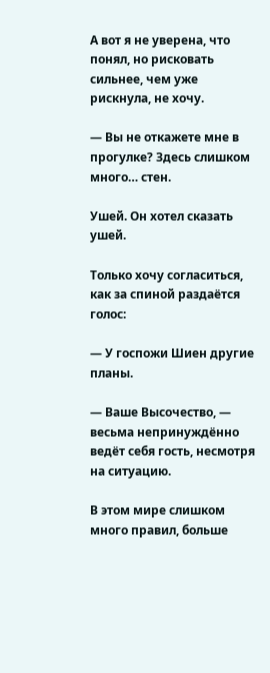А вот я не уверена, что понял, но рисковать сильнее, чем уже рискнула, не хочу.

— Вы не откажете мне в прогулке? Здесь слишком много… стен.

Ушей. Он хотел сказать ушей.

Только хочу согласиться, как за спиной раздаётся голос:

— У госпожи Шиен другие планы.

— Ваше Высочество, — весьма непринуждённо ведёт себя гость, несмотря на ситуацию.

В этом мире слишком много правил, больше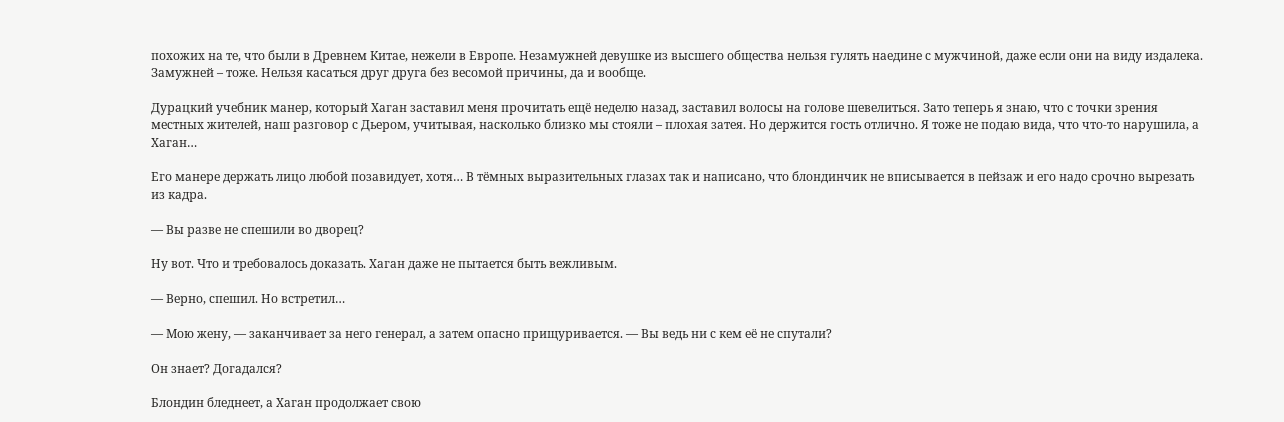похожих на те, что были в Древнем Китае, нежели в Европе. Незамужней девушке из высшего общества нельзя гулять наедине с мужчиной, даже если они на виду издалека. Замужней – тоже. Нельзя касаться друг друга без весомой причины, да и вообще.

Дурацкий учебник манер, который Хаган заставил меня прочитать ещё неделю назад, заставил волосы на голове шевелиться. Зато теперь я знаю, что с точки зрения местных жителей, наш разговор с Дьером, учитывая, насколько близко мы стояли – плохая затея. Но держится гость отлично. Я тоже не подаю вида, что что-то нарушила, а Хаган…

Его манере держать лицо любой позавидует, хотя… В тёмных выразительных глазах так и написано, что блондинчик не вписывается в пейзаж и его надо срочно вырезать из кадра.

— Вы разве не спешили во дворец?

Ну вот. Что и требовалось доказать. Хаган даже не пытается быть вежливым.

— Верно, спешил. Но встретил…

— Мою жену, — заканчивает за него генерал, а затем опасно прищуривается. — Вы ведь ни с кем её не спутали?

Он знает? Догадался?

Блондин бледнеет, а Хаган продолжает свою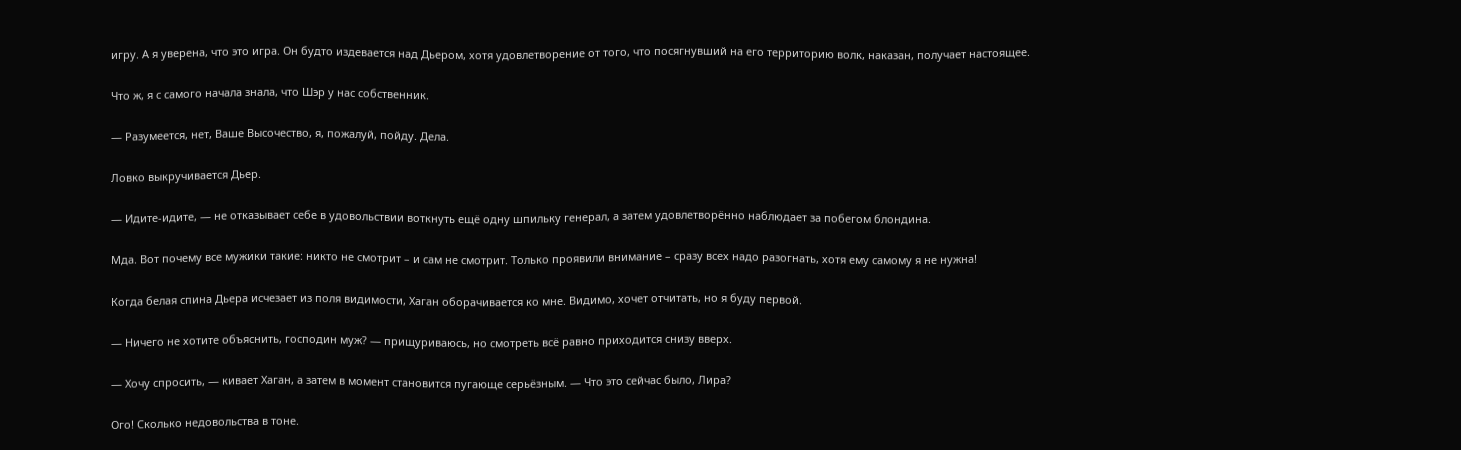игру. А я уверена, что это игра. Он будто издевается над Дьером, хотя удовлетворение от того, что посягнувший на его территорию волк, наказан, получает настоящее.

Что ж, я с самого начала знала, что Шэр у нас собственник.

— Разумеется, нет, Ваше Высочество, я, пожалуй, пойду. Дела.

Ловко выкручивается Дьер.

— Идите-идите, — не отказывает себе в удовольствии воткнуть ещё одну шпильку генерал, а затем удовлетворённо наблюдает за побегом блондина.

Мда. Вот почему все мужики такие: никто не смотрит – и сам не смотрит. Только проявили внимание – сразу всех надо разогнать, хотя ему самому я не нужна!

Когда белая спина Дьера исчезает из поля видимости, Хаган оборачивается ко мне. Видимо, хочет отчитать, но я буду первой.

— Ничего не хотите объяснить, господин муж? — прищуриваюсь, но смотреть всё равно приходится снизу вверх.

— Хочу спросить, — кивает Хаган, а затем в момент становится пугающе серьёзным. — Что это сейчас было, Лира?

Ого! Сколько недовольства в тоне.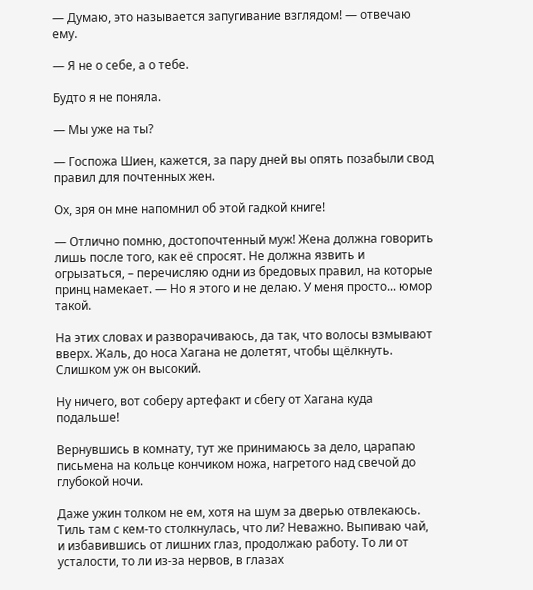— Думаю, это называется запугивание взглядом! — отвечаю ему.

— Я не о себе, а о тебе.

Будто я не поняла.

— Мы уже на ты?

— Госпожа Шиен, кажется, за пару дней вы опять позабыли свод правил для почтенных жен.

Ох, зря он мне напомнил об этой гадкой книге!

— Отлично помню, достопочтенный муж! Жена должна говорить лишь после того, как её спросят. Не должна язвить и огрызаться, – перечисляю одни из бредовых правил, на которые принц намекает. — Но я этого и не делаю. У меня просто... юмор такой.

На этих словах и разворачиваюсь, да так, что волосы взмывают вверх. Жаль, до носа Хагана не долетят, чтобы щёлкнуть. Слишком уж он высокий.

Ну ничего, вот соберу артефакт и сбегу от Хагана куда подальше!

Вернувшись в комнату, тут же принимаюсь за дело, царапаю письмена на кольце кончиком ножа, нагретого над свечой до глубокой ночи.

Даже ужин толком не ем, хотя на шум за дверью отвлекаюсь. Тиль там с кем-то столкнулась, что ли? Неважно. Выпиваю чай, и избавившись от лишних глаз, продолжаю работу. То ли от усталости, то ли из-за нервов, в глазах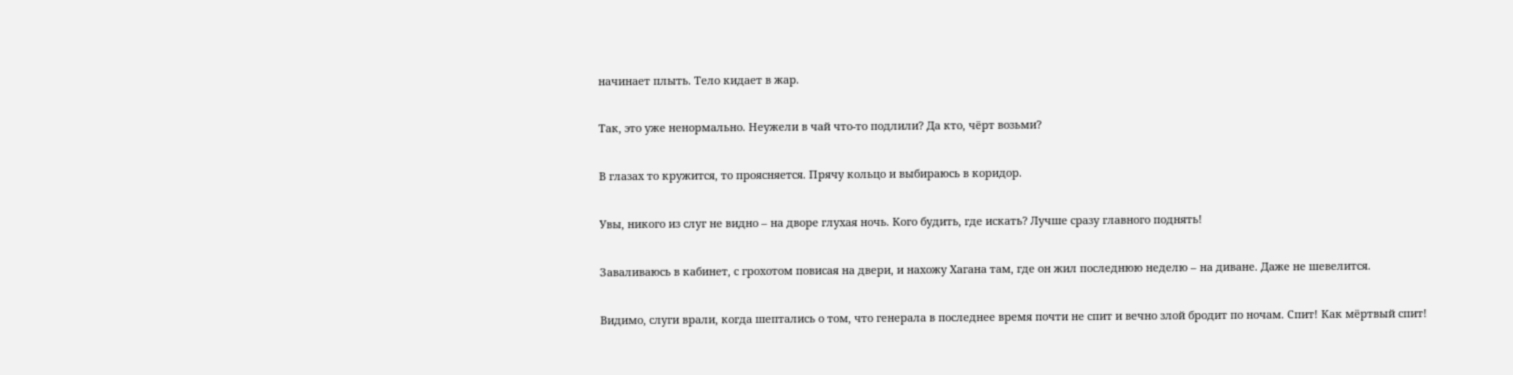начинает плыть. Тело кидает в жар.

Так, это уже ненормально. Неужели в чай что-то подлили? Да кто, чёрт возьми?

В глазах то кружится, то проясняется. Прячу кольцо и выбираюсь в коридор.

Увы, никого из слуг не видно – на дворе глухая ночь. Кого будить, где искать? Лучше сразу главного поднять!

Заваливаюсь в кабинет, с грохотом повисая на двери, и нахожу Хагана там, где он жил последнюю неделю – на диване. Даже не шевелится.

Видимо, слуги врали, когда шептались о том, что генерала в последнее время почти не спит и вечно злой бродит по ночам. Спит! Как мёртвый спит!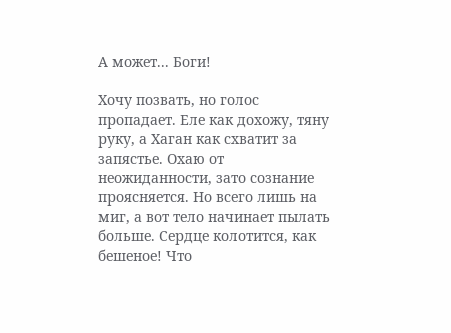А может... Боги!

Хочу позвать, но голос пропадает. Еле как дохожу, тяну руку, а Хаган как схватит за запястье. Охаю от неожиданности, зато сознание проясняется. Но всего лишь на миг, а вот тело начинает пылать больше. Сердце колотится, как бешеное! Что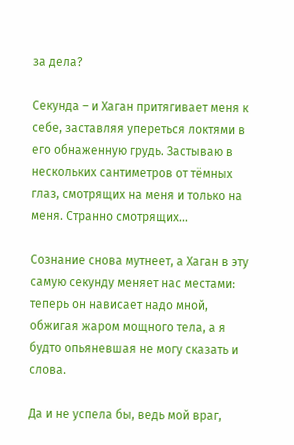за дела?

Секунда – и Хаган притягивает меня к себе, заставляя упереться локтями в его обнаженную грудь. Застываю в нескольких сантиметров от тёмных глаз, смотрящих на меня и только на меня. Странно смотрящих…

Сознание снова мутнеет, а Хаган в эту самую секунду меняет нас местами: теперь он нависает надо мной, обжигая жаром мощного тела, а я будто опьяневшая не могу сказать и слова.

Да и не успела бы, ведь мой враг,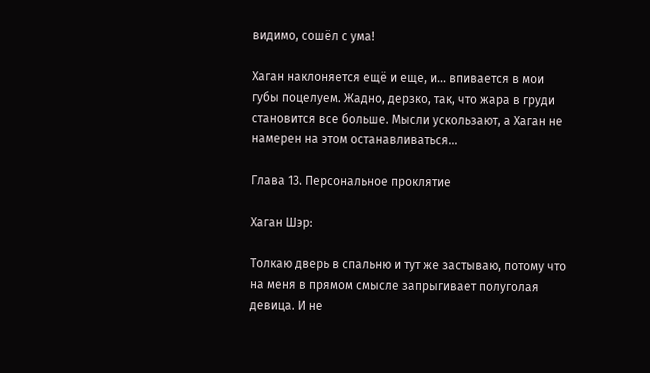видимо, сошёл с ума!

Хаган наклоняется ещё и еще, и... впивается в мои губы поцелуем. Жадно, дерзко, так, что жара в груди становится все больше. Мысли ускользают, а Хаган не намерен на этом останавливаться...

Глава 13. Персональное проклятие

Хаган Шэр:

Толкаю дверь в спальню и тут же застываю, потому что на меня в прямом смысле запрыгивает полуголая девица. И не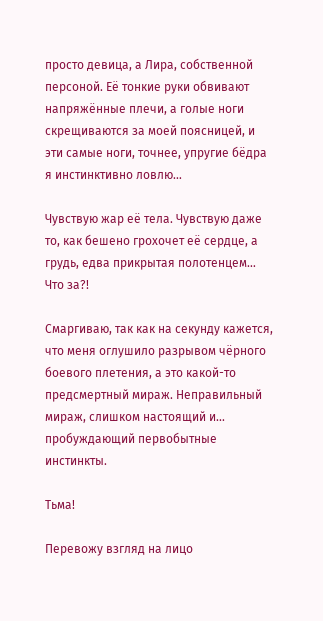просто девица, а Лира, собственной персоной. Её тонкие руки обвивают напряжённые плечи, а голые ноги скрещиваются за моей поясницей, и эти самые ноги, точнее, упругие бёдра я инстинктивно ловлю…

Чувствую жар её тела. Чувствую даже то, как бешено грохочет её сердце, а грудь, едва прикрытая полотенцем… Что за?!

Смаргиваю, так как на секунду кажется, что меня оглушило разрывом чёрного боевого плетения, а это какой-то предсмертный мираж. Неправильный мираж, слишком настоящий и... пробуждающий первобытные инстинкты.

Тьма!

Перевожу взгляд на лицо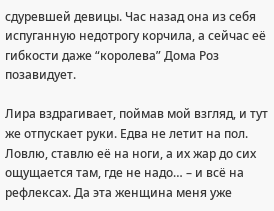сдуревшей девицы. Час назад она из себя испуганную недотрогу корчила, а сейчас её гибкости даже “королева” Дома Роз позавидует.

Лира вздрагивает, поймав мой взгляд, и тут же отпускает руки. Едва не летит на пол. Ловлю, ставлю её на ноги, а их жар до сих ощущается там, где не надо… – и всё на рефлексах. Да эта женщина меня уже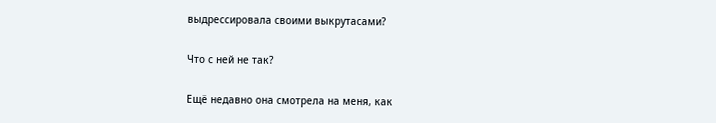выдрессировала своими выкрутасами?

Что с ней не так?

Ещё недавно она смотрела на меня, как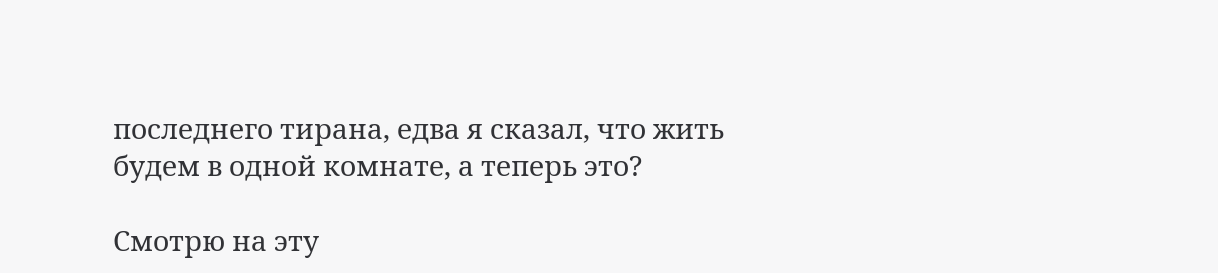последнего тирана, едва я сказал, что жить будем в одной комнате, а теперь это?

Смотрю на эту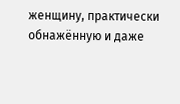женщину, практически обнажённую и даже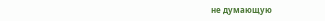не думающую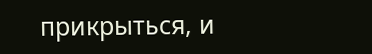прикрыться, и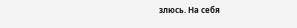злюсь. На себя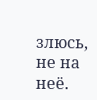злюсь, не на неё.